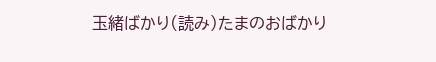玉緒ばかり(読み)たまのおばかり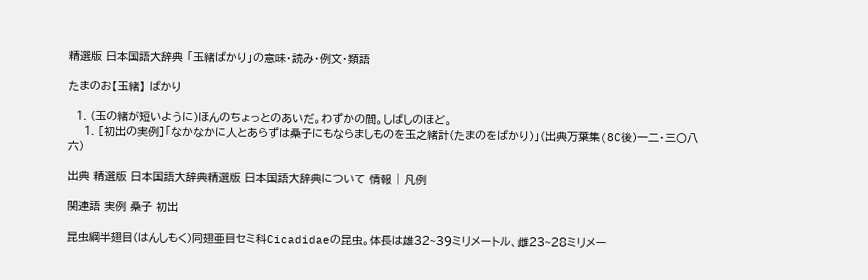精選版 日本国語大辞典 「玉緒ばかり」の意味・読み・例文・類語

たまのお【玉緒】 ばかり

  1. (玉の緒が短いように)ほんのちょっとのあいだ。わずかの間。しばしのほど。
    1. [初出の実例]「なかなかに人とあらずは桑子にもならましものを玉之緒計(たまのをばかり)」(出典万葉集(8C後)一二・三〇八六)

出典 精選版 日本国語大辞典精選版 日本国語大辞典について 情報 | 凡例

関連語 実例 桑子 初出

昆虫綱半翅目(はんしもく)同翅亜目セミ科Cicadidaeの昆虫。体長は雄32~39ミリメートル、雌23~28ミリメー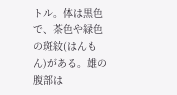トル。体は黒色で、茶色や緑色の斑紋(はんもん)がある。雄の腹部は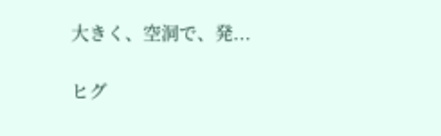大きく、空洞で、発...

ヒグ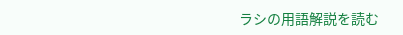ラシの用語解説を読む